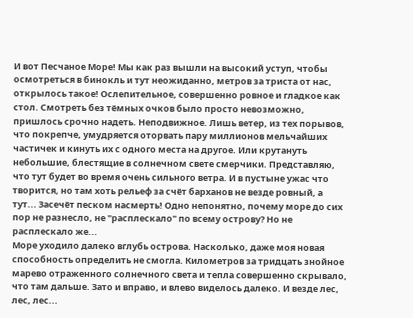И вот Песчаное Море! Мы как раз вышли на высокий уступ, чтобы осмотреться в бинокль и тут неожиданно, метров за триста от нас, открылось такое! Ослепительное, совершенно ровное и гладкое как стол. Смотреть без тёмных очков было просто невозможно, пришлось срочно надеть. Неподвижное. Лишь ветер, из тех порывов, что покрепче, умудряется оторвать пару миллионов мельчайших частичек и кинуть их с одного места на другое. Или крутануть небольшие, блестящие в солнечном свете смерчики. Представляю, что тут будет во время очень сильного ветра. И в пустыне ужас что творится, но там хоть рельеф за счёт барханов не везде ровный, а тут... Засечёт песком насмерть! Одно непонятно, почему море до сих пор не разнесло, не "расплескало" по всему острову? Но не расплескало же...
Море уходило далеко вглубь острова. Насколько, даже моя новая способность определить не смогла. Километров за тридцать знойное марево отраженного солнечного света и тепла совершенно скрывало, что там дальше. Зато и вправо, и влево виделось далеко. И везде лес, лес, лес...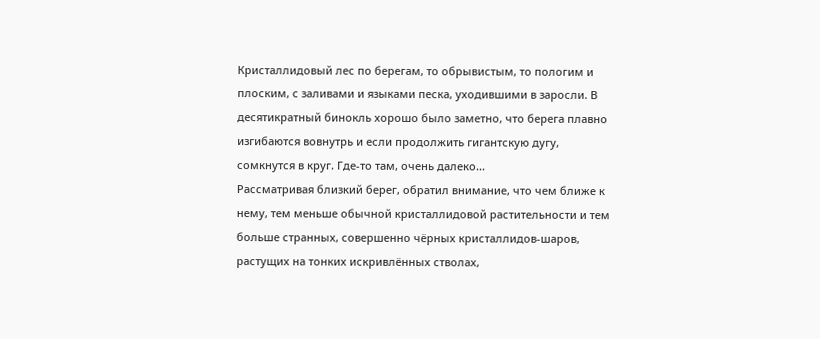Кристаллидовый лес по берегам, то обрывистым, то пологим и плоским, с заливами и языками песка, уходившими в заросли. В десятикратный бинокль хорошо было заметно, что берега плавно изгибаются вовнутрь и если продолжить гигантскую дугу, сомкнутся в круг. Где-то там, очень далеко...
Рассматривая близкий берег, обратил внимание, что чем ближе к нему, тем меньше обычной кристаллидовой растительности и тем больше странных, совершенно чёрных кристаллидов-шаров, растущих на тонких искривлённых стволах,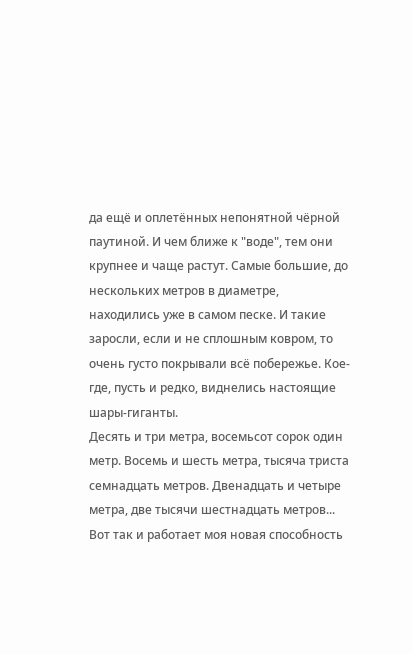да ещё и оплетённых непонятной чёрной паутиной. И чем ближе к "воде", тем они крупнее и чаще растут. Самые большие, до нескольких метров в диаметре, находились уже в самом песке. И такие заросли, если и не сплошным ковром, то очень густо покрывали всё побережье. Кое-где, пусть и редко, виднелись настоящие шары-гиганты.
Десять и три метра, восемьсот сорок один метр. Восемь и шесть метра, тысяча триста семнадцать метров. Двенадцать и четыре метра, две тысячи шестнадцать метров... Вот так и работает моя новая способность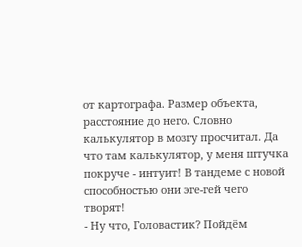от картографа. Размер объекта, расстояние до него. Словно калькулятор в мозгу просчитал. Да что там калькулятор, у меня штучка покруче - интуит! В тандеме с новой способностью они эге-гей чего творят!
- Ну что, Головастик? Пойдём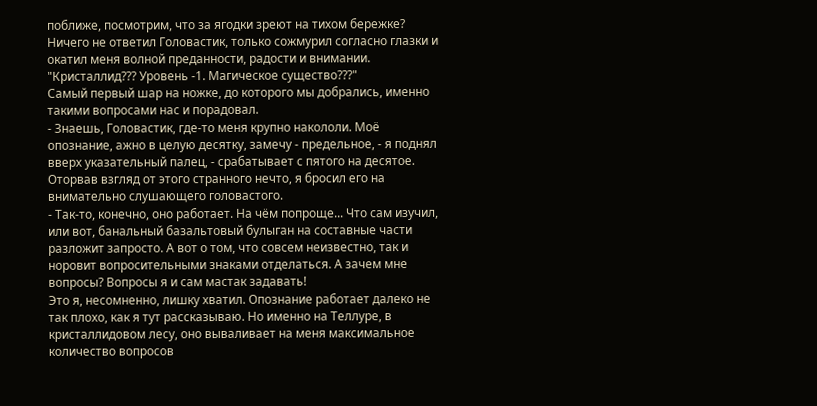поближе, посмотрим, что за ягодки зреют на тихом бережке?
Ничего не ответил Головастик, только сожмурил согласно глазки и окатил меня волной преданности, радости и внимании.
"Кристаллид??? Уровень -1. Магическое существо???"
Самый первый шар на ножке, до которого мы добрались, именно такими вопросами нас и порадовал.
- Знаешь, Головастик, где-то меня крупно накололи. Моё опознание, ажно в целую десятку, замечу - предельное, - я поднял вверх указательный палец, - срабатывает с пятого на десятое.
Оторвав взгляд от этого странного нечто, я бросил его на внимательно слушающего головастого.
- Так-то, конечно, оно работает. На чём попроще... Что сам изучил, или вот, банальный базальтовый булыган на составные части разложит запросто. А вот о том, что совсем неизвестно, так и норовит вопросительными знаками отделаться. А зачем мне вопросы? Вопросы я и сам мастак задавать!
Это я, несомненно, лишку хватил. Опознание работает далеко не так плохо, как я тут рассказываю. Но именно на Теллуре, в кристаллидовом лесу, оно вываливает на меня максимальное количество вопросов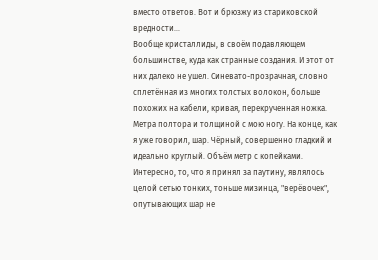вместо ответов. Вот и брюзжу из стариковской вредности...
Вообще кристаллиды, в своём подавляющем большинстве, куда как странные создания. И этот от них далеко не ушел. Синевато-прозрачная, словно сплетённая из многих толстых волокон, больше похожих на кабели, кривая, перекрученная ножка. Метра полтора и толщиной с мою ногу. На конце, как я уже говорил, шар. Чёрный, совершенно гладкий и идеально круглый. Объём метр с копейками. Интересно, то, что я принял за паутину, являлось целой сетью тонких, тоньше мизинца, "верёвочек", опутывающих шар не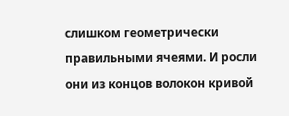слишком геометрически правильными ячеями. И росли они из концов волокон кривой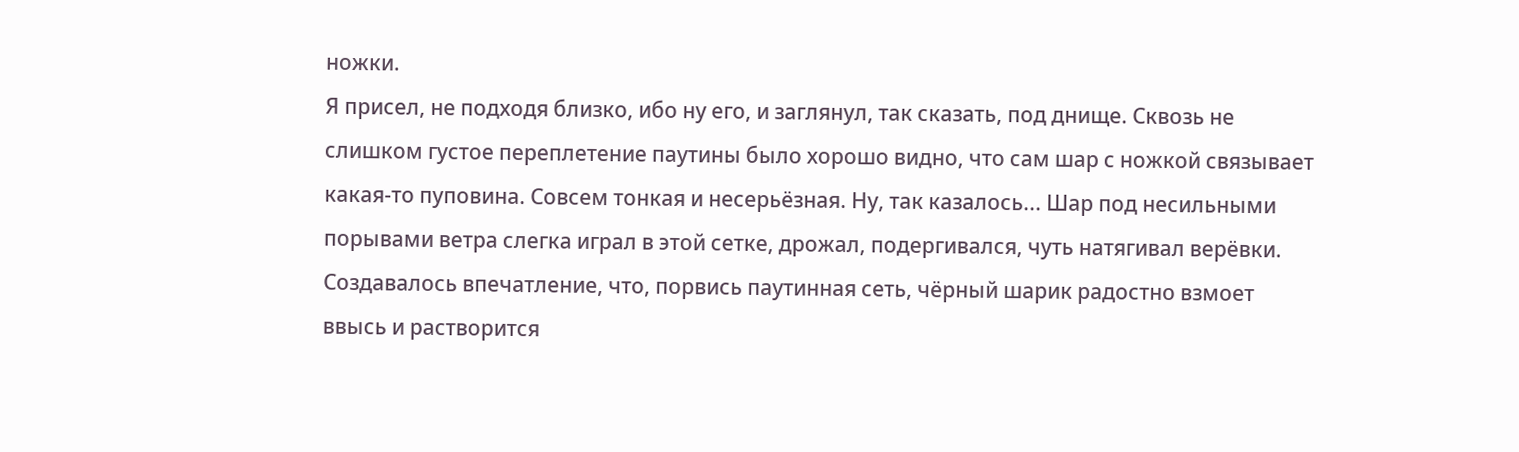ножки.
Я присел, не подходя близко, ибо ну его, и заглянул, так сказать, под днище. Сквозь не слишком густое переплетение паутины было хорошо видно, что сам шар с ножкой связывает какая-то пуповина. Совсем тонкая и несерьёзная. Ну, так казалось... Шар под несильными порывами ветра слегка играл в этой сетке, дрожал, подергивался, чуть натягивал верёвки. Создавалось впечатление, что, порвись паутинная сеть, чёрный шарик радостно взмоет ввысь и растворится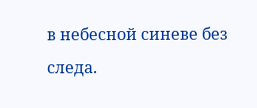в небесной синеве без следа.